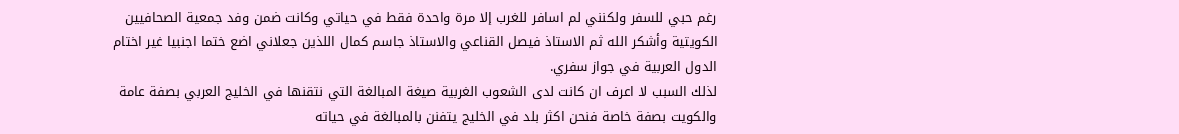رغم حبي للسفر ولكنني لم اسافر للغرب إلا مرة واحدة فقط في حياتي وكانت ضمن وفد جمعية الصحافيين الكويتية وأشكر الله ثم الاستاذ فيصل القناعي والاستاذ جاسم كمال اللذين جعلاني اضع ختما اجنبيا غير اختام الدول العربية في جواز سفري.
لذلك السبب لا اعرف ان كانت لدى الشعوب الغربية صيغة المبالغة التي نتقنها في الخليج العربي بصفة عامة والكويت بصفة خاصة فنحن اكثر بلد في الخليج يتفنن بالمبالغة في حياته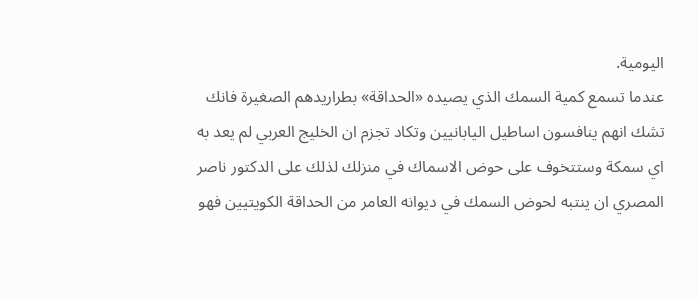اليومية.
عندما تسمع كمية السمك الذي يصيده «الحداقة» بطراريدهم الصغيرة فانك تشك انهم ينافسون اساطيل اليابانيين وتكاد تجزم ان الخليج العربي لم يعد به اي سمكة وستتخوف على حوض الاسماك في منزلك لذلك على الدكتور ناصر المصري ان ينتبه لحوض السمك في ديوانه العامر من الحداقة الكويتيين فهو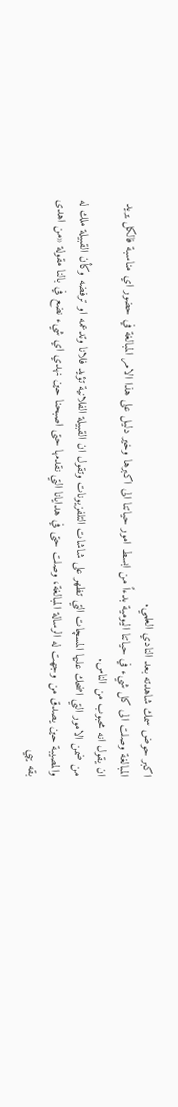اكبر حوض سمك شاهدته بعد النادي العلمي.
المبالغة وصلت الى كل شيء في حياتنا اليومية بدءاً من ابسط امور حياتنا الى اكبرها وخير دليل على هذا الامر المبالغة في حضور اي مناسبة فالكل يريد ان يقول انه محبوب من الناس.
من ضمن الامور التي اضحك عليها المسچات التي تظهر على شاشات التلفزيونات وتقول ان القبيلة الفلانية تؤيد فلانا وتدعمه او ترفضه وكأن القبيلة ملك له والمصيبة حين يصدق من وجهت له الرسالة المبالغة، وصلت حتى في هدايانا التي نقدمها حتى اصبحنا حين نهدي اي شيء نضع في بالنا مقولة «من اهدى بقه يبي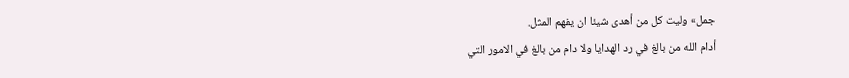جمل» وليت كل من أهدى شيئا ان يفهم المثل.
أدام الله من بالغ في رد الهدايا ولا دام من بالغ في الامور التي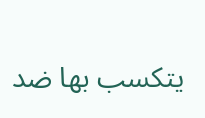يتكسب بها ضد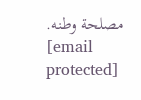مصلحة وطنه.
[email protected]